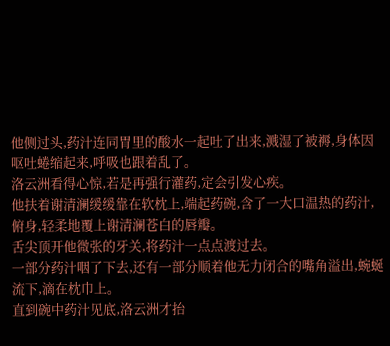他侧过头,药汁连同胃里的酸水一起吐了出来,溅湿了被褥,身体因呕吐蜷缩起来,呼吸也跟着乱了。
洛云洲看得心惊,若是再强行灌药,定会引发心疾。
他扶着谢清澜缓缓靠在软枕上,端起药碗,含了一大口温热的药汁,俯身,轻柔地覆上谢清澜苍白的唇瓣。
舌尖顶开他微张的牙关,将药汁一点点渡过去。
一部分药汁咽了下去,还有一部分顺着他无力闭合的嘴角溢出,蜿蜒流下,滴在枕巾上。
直到碗中药汁见底,洛云洲才抬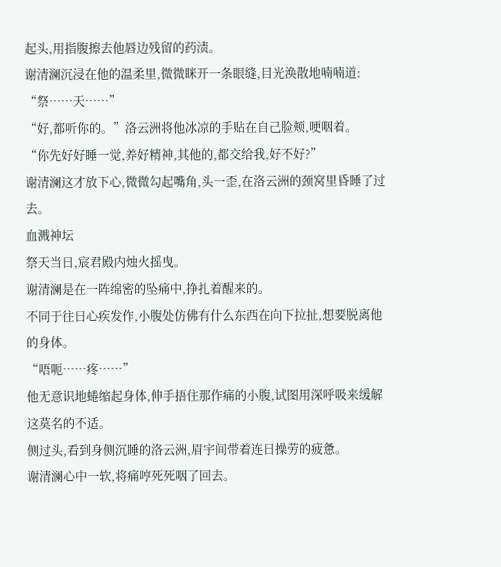起头,用指腹擦去他唇边残留的药渍。
谢清澜沉浸在他的温柔里,微微眯开一条眼缝,目光涣散地喃喃道:
“祭……天……”
“好,都听你的。”洛云洲将他冰凉的手贴在自己脸颊,哽咽着。
“你先好好睡一觉,养好精神,其他的,都交给我,好不好?”
谢清澜这才放下心,微微勾起嘴角,头一歪,在洛云洲的颈窝里昏睡了过去。
血溅神坛
祭天当日,宸君殿内烛火摇曳。
谢清澜是在一阵绵密的坠痛中,挣扎着醒来的。
不同于往日心疾发作,小腹处仿佛有什么东西在向下拉扯,想要脱离他的身体。
“唔呃……疼……”
他无意识地蜷缩起身体,伸手捂住那作痛的小腹,试图用深呼吸来缓解这莫名的不适。
侧过头,看到身侧沉睡的洛云洲,眉宇间带着连日操劳的疲惫。
谢清澜心中一软,将痛哼死死咽了回去。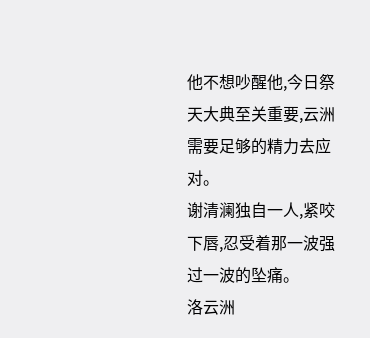他不想吵醒他,今日祭天大典至关重要,云洲需要足够的精力去应对。
谢清澜独自一人,紧咬下唇,忍受着那一波强过一波的坠痛。
洛云洲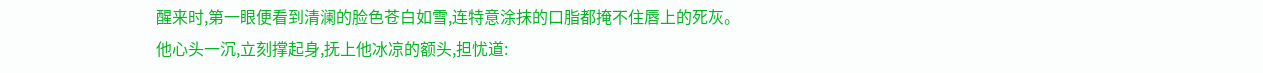醒来时,第一眼便看到清澜的脸色苍白如雪,连特意涂抹的口脂都掩不住唇上的死灰。
他心头一沉,立刻撑起身,抚上他冰凉的额头,担忧道: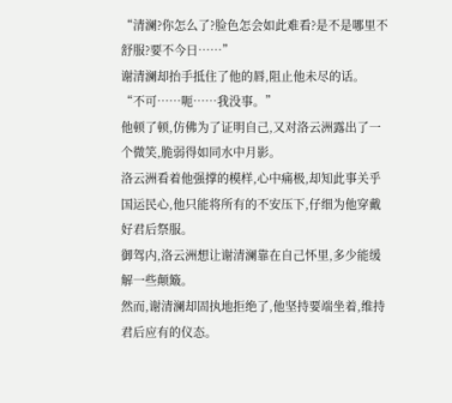“清澜?你怎么了?脸色怎会如此难看?是不是哪里不舒服?要不今日……”
谢清澜却抬手抵住了他的唇,阻止他未尽的话。
“不可……呃……我没事。”
他顿了顿,仿佛为了证明自己,又对洛云洲露出了一个微笑,脆弱得如同水中月影。
洛云洲看着他强撑的模样,心中痛极,却知此事关乎国运民心,他只能将所有的不安压下,仔细为他穿戴好君后祭服。
御驾内,洛云洲想让谢清澜靠在自己怀里,多少能缓解一些颠簸。
然而,谢清澜却固执地拒绝了,他坚持要端坐着,维持君后应有的仪态。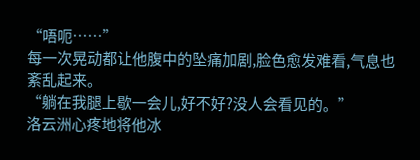“唔呃……”
每一次晃动都让他腹中的坠痛加剧,脸色愈发难看,气息也紊乱起来。
“躺在我腿上歇一会儿,好不好?没人会看见的。”
洛云洲心疼地将他冰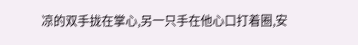凉的双手拢在掌心,另一只手在他心口打着圈,安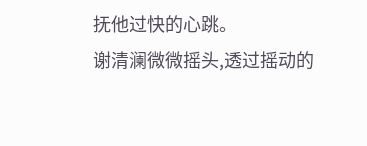抚他过快的心跳。
谢清澜微微摇头,透过摇动的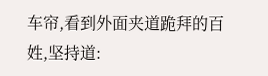车帘,看到外面夹道跪拜的百姓,坚持道: